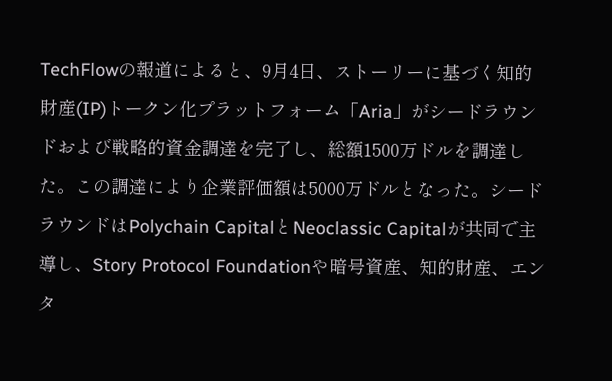TechFlowの報道によると、9月4日、ストーリーに基づく知的財産(IP)トークン化プラットフォーム「Aria」がシードラウンドおよび戦略的資金調達を完了し、総額1500万ドルを調達した。この調達により企業評価額は5000万ドルとなった。シードラウンドはPolychain CapitalとNeoclassic Capitalが共同で主導し、Story Protocol Foundationや暗号資産、知的財産、エンタ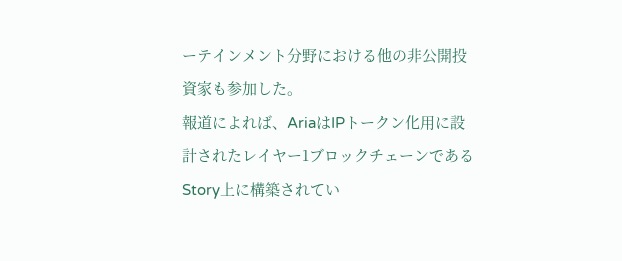ーテインメント分野における他の非公開投資家も参加した。
報道によれば、AriaはIPトークン化用に設計されたレイヤー1ブロックチェーンであるStory上に構築されてい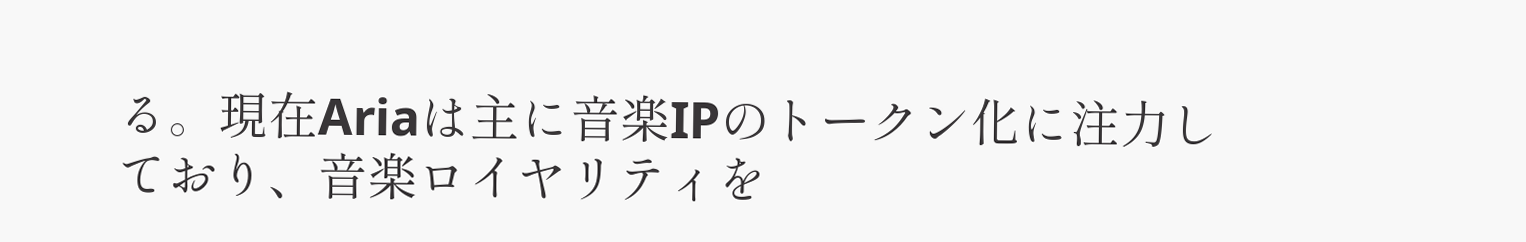る。現在Ariaは主に音楽IPのトークン化に注力しており、音楽ロイヤリティを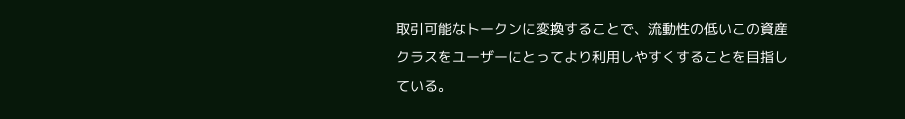取引可能なトークンに変換することで、流動性の低いこの資産クラスをユーザーにとってより利用しやすくすることを目指している。